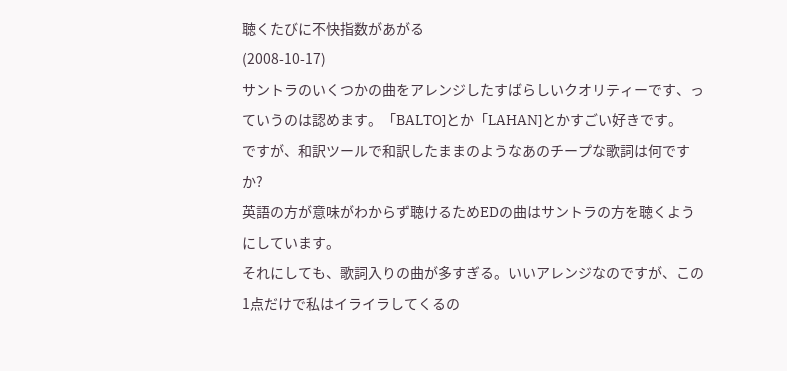聴くたびに不快指数があがる
(2008-10-17)
サントラのいくつかの曲をアレンジしたすばらしいクオリティーです、っていうのは認めます。「BALTO]とか「LAHAN]とかすごい好きです。
ですが、和訳ツールで和訳したままのようなあのチープな歌詞は何ですか?
英語の方が意味がわからず聴けるためEDの曲はサントラの方を聴くようにしています。
それにしても、歌詞入りの曲が多すぎる。いいアレンジなのですが、この1点だけで私はイライラしてくるの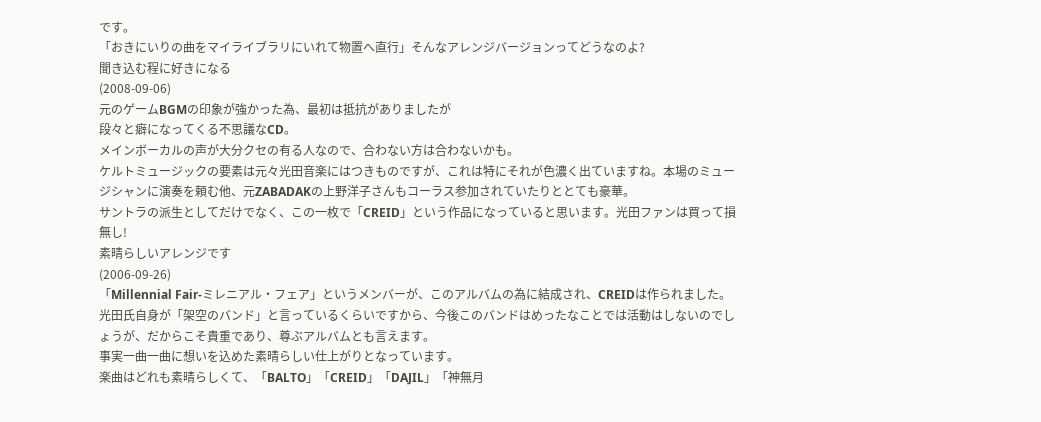です。
「おきにいりの曲をマイライブラリにいれて物置へ直行」そんなアレンジバージョンってどうなのよ?
聞き込む程に好きになる
(2008-09-06)
元のゲームBGMの印象が強かった為、最初は抵抗がありましたが
段々と癖になってくる不思議なCD。
メインボーカルの声が大分クセの有る人なので、合わない方は合わないかも。
ケルトミュージックの要素は元々光田音楽にはつきものですが、これは特にそれが色濃く出ていますね。本場のミュージシャンに演奏を頼む他、元ZABADAKの上野洋子さんもコーラス参加されていたりととても豪華。
サントラの派生としてだけでなく、この一枚で「CREID」という作品になっていると思います。光田ファンは買って損無し!
素晴らしいアレンジです
(2006-09-26)
「Millennial Fair-ミレニアル・フェア」というメンバーが、このアルバムの為に結成され、CREIDは作られました。
光田氏自身が「架空のバンド」と言っているくらいですから、今後このバンドはめったなことでは活動はしないのでしょうが、だからこそ貴重であり、尊ぶアルバムとも言えます。
事実一曲一曲に想いを込めた素晴らしい仕上がりとなっています。
楽曲はどれも素晴らしくて、「BALTO」「CREID」「DAJIL」「神無月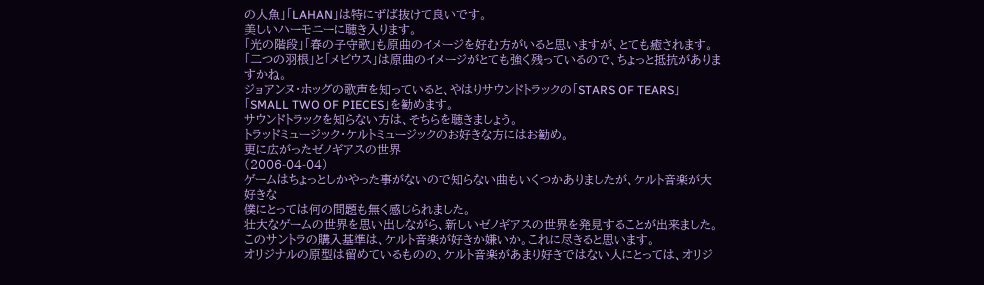の人魚」「LAHAN」は特にずば抜けて良いです。
美しいハーモニーに聴き入ります。
「光の階段」「春の子守歌」も原曲のイメージを好む方がいると思いますが、とても癒されます。
「二つの羽根」と「メビウス」は原曲のイメージがとても強く残っているので、ちょっと抵抗がありますかね。
ジョアンヌ・ホッグの歌声を知っていると、やはりサウンドトラックの「STARS OF TEARS」「SMALL TWO OF PIECES」を勧めます。
サウンドトラックを知らない方は、そちらを聴きましょう。
トラッドミュージック・ケルトミュージックのお好きな方にはお勧め。
更に広がったゼノギアスの世界
(2006-04-04)
ゲームはちょっとしかやった事がないので知らない曲もいくつかありましたが、ケルト音楽が大好きな
僕にとっては何の問題も無く感じられました。
壮大なゲームの世界を思い出しながら、新しいゼノギアスの世界を発見することが出来ました。
このサントラの購入基準は、ケルト音楽が好きか嫌いか。これに尽きると思います。
オリジナルの原型は留めているものの、ケルト音楽があまり好きではない人にとっては、オリジ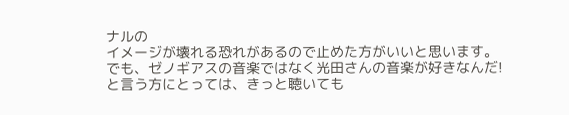ナルの
イメージが壊れる恐れがあるので止めた方がいいと思います。
でも、ゼノギアスの音楽ではなく光田さんの音楽が好きなんだ!と言う方にとっては、きっと聴いても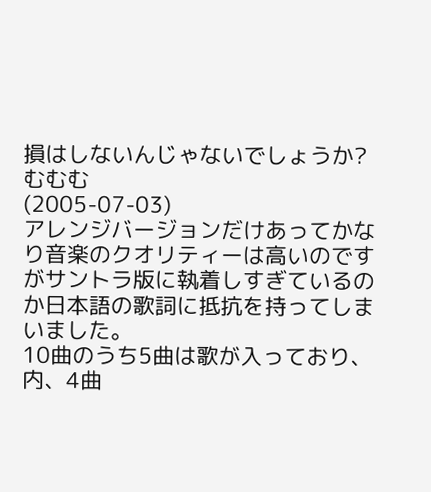損はしないんじゃないでしょうか?
むむむ
(2005-07-03)
アレンジバージョンだけあってかなり音楽のクオリティーは高いのですがサントラ版に執着しすぎているのか日本語の歌詞に抵抗を持ってしまいました。
10曲のうち5曲は歌が入っており、内、4曲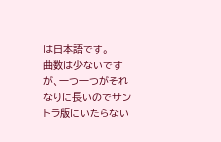は日本語です。
曲数は少ないですが、一つ一つがそれなりに長いのでサントラ版にいたらない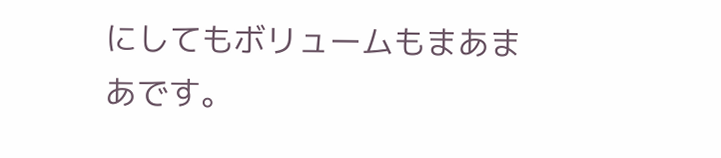にしてもボリュームもまあまあです。